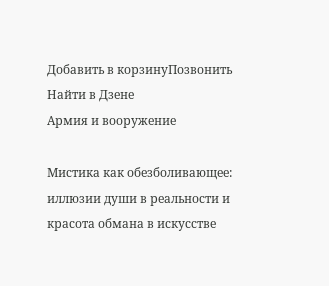Добавить в корзинуПозвонить
Найти в Дзене
Армия и вооружение

Мистика как обезболивающее: иллюзии души в реальности и красота обмана в искусстве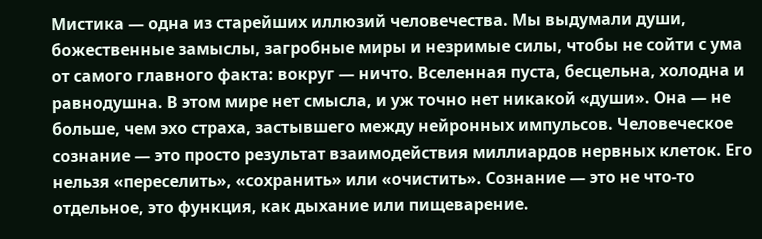Мистика — одна из старейших иллюзий человечества. Мы выдумали души, божественные замыслы, загробные миры и незримые силы, чтобы не сойти с ума от самого главного факта: вокруг — ничто. Вселенная пуста, бесцельна, холодна и равнодушна. В этом мире нет смысла, и уж точно нет никакой «души». Она — не больше, чем эхо страха, застывшего между нейронных импульсов. Человеческое сознание — это просто результат взаимодействия миллиардов нервных клеток. Его нельзя «переселить», «сохранить» или «очистить». Сознание — это не что-то отдельное, это функция, как дыхание или пищеварение.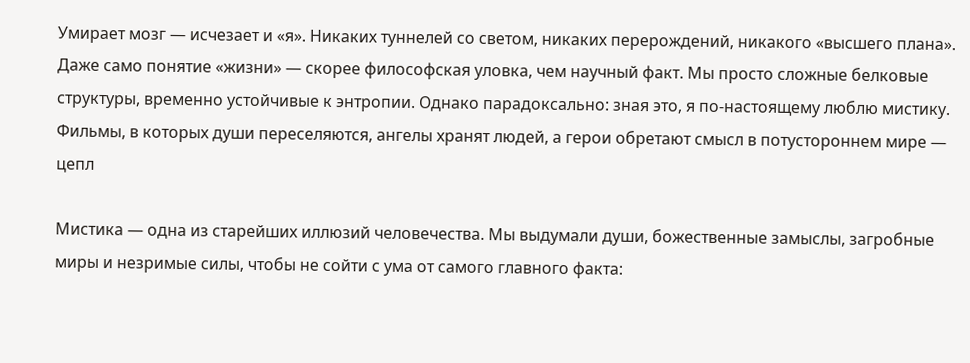Умирает мозг — исчезает и «я». Никаких туннелей со светом, никаких перерождений, никакого «высшего плана». Даже само понятие «жизни» — скорее философская уловка, чем научный факт. Мы просто сложные белковые структуры, временно устойчивые к энтропии. Однако парадоксально: зная это, я по-настоящему люблю мистику. Фильмы, в которых души переселяются, ангелы хранят людей, а герои обретают смысл в потустороннем мире — цепл

Мистика — одна из старейших иллюзий человечества. Мы выдумали души, божественные замыслы, загробные миры и незримые силы, чтобы не сойти с ума от самого главного факта: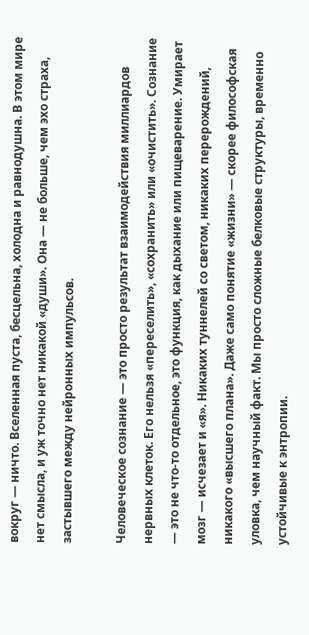вокруг — ничто. Вселенная пуста, бесцельна, холодна и равнодушна. В этом мире нет смысла, и уж точно нет никакой «души». Она — не больше, чем эхо страха, застывшего между нейронных импульсов.

Человеческое сознание — это просто результат взаимодействия миллиардов нервных клеток. Его нельзя «переселить», «сохранить» или «очистить». Сознание — это не что-то отдельное, это функция, как дыхание или пищеварение. Умирает мозг — исчезает и «я». Никаких туннелей со светом, никаких перерождений, никакого «высшего плана». Даже само понятие «жизни» — скорее философская уловка, чем научный факт. Мы просто сложные белковые структуры, временно устойчивые к энтропии.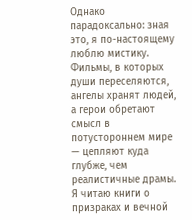Однако парадоксально: зная это, я по-настоящему люблю мистику. Фильмы, в которых души переселяются, ангелы хранят людей, а герои обретают смысл в потустороннем мире — цепляют куда глубже, чем реалистичные драмы. Я читаю книги о призраках и вечной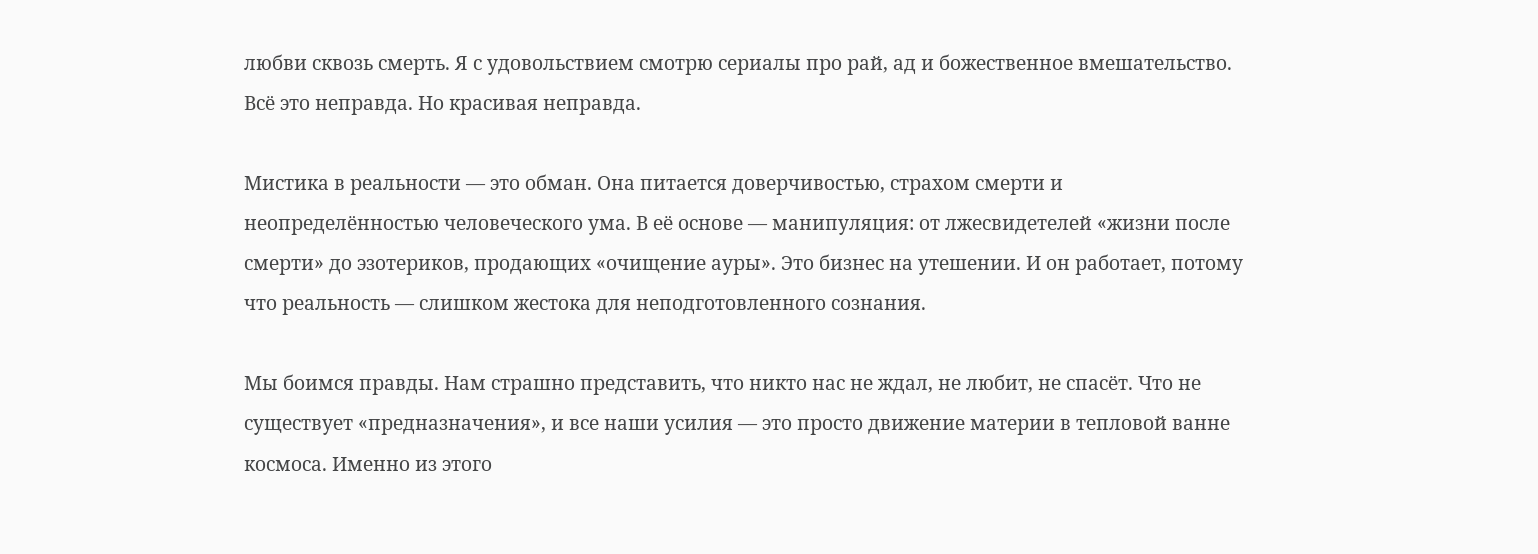любви сквозь смерть. Я с удовольствием смотрю сериалы про рай, ад и божественное вмешательство. Всё это неправда. Но красивая неправда.

Мистика в реальности — это обман. Она питается доверчивостью, страхом смерти и неопределённостью человеческого ума. В её основе — манипуляция: от лжесвидетелей «жизни после смерти» до эзотериков, продающих «очищение ауры». Это бизнес на утешении. И он работает, потому что реальность — слишком жестока для неподготовленного сознания.

Мы боимся правды. Нам страшно представить, что никто нас не ждал, не любит, не спасёт. Что не существует «предназначения», и все наши усилия — это просто движение материи в тепловой ванне космоса. Именно из этого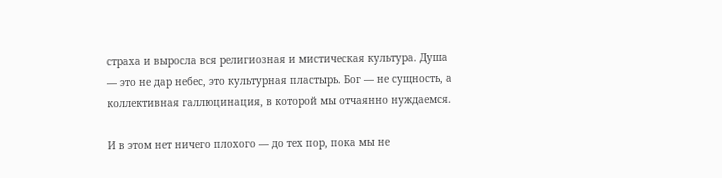страха и выросла вся религиозная и мистическая культура. Душа — это не дар небес, это культурная пластырь. Бог — не сущность, а коллективная галлюцинация, в которой мы отчаянно нуждаемся.

И в этом нет ничего плохого — до тех пор, пока мы не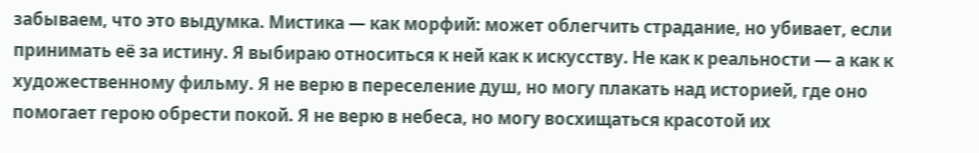забываем, что это выдумка. Мистика — как морфий: может облегчить страдание, но убивает, если принимать её за истину. Я выбираю относиться к ней как к искусству. Не как к реальности — а как к художественному фильму. Я не верю в переселение душ, но могу плакать над историей, где оно помогает герою обрести покой. Я не верю в небеса, но могу восхищаться красотой их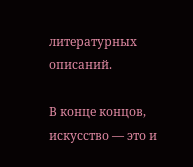литературных описаний.

В конце концов, искусство — это и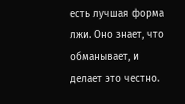есть лучшая форма лжи. Оно знает, что обманывает, и делает это честно.